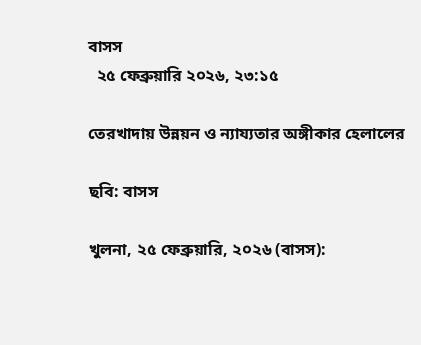বাসস
  ২৫ ফেব্রুয়ারি ২০২৬, ২৩:১৫

তেরখাদায় উন্নয়ন ও ন্যায্যতার অঙ্গীকার হেলালের

ছবি: বাসস

খুলনা, ২৫ ফেব্রুয়ারি, ২০২৬ (বাসস):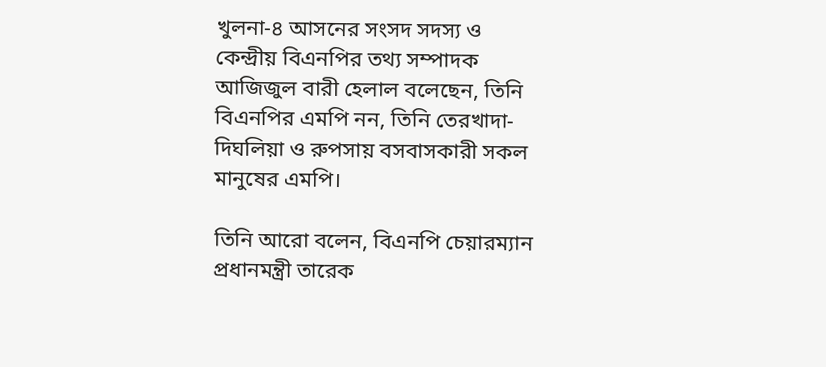খুলনা-৪ আসনের সংসদ সদস্য ও কেন্দ্রীয় বিএনপির তথ্য সম্পাদক আজিজুল বারী হেলাল বলেছেন, তিনি বিএনপির এমপি নন, তিনি তেরখাদা-দিঘলিয়া ও রুপসায় বসবাসকারী সকল মানুষের এমপি।

তিনি আরো বলেন, বিএনপি চেয়ারম্যান প্রধানমন্ত্রী তারেক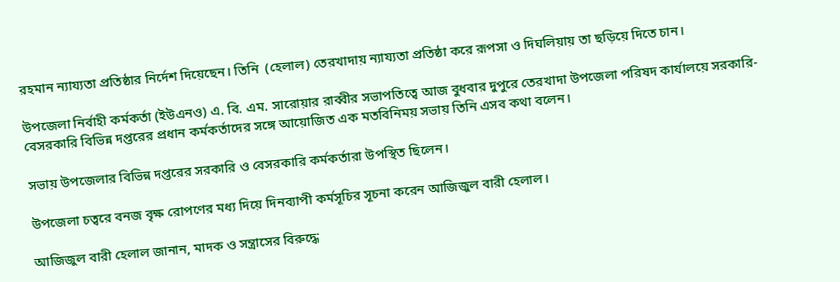রহমান ন্যায্যতা প্রতিষ্ঠার নির্দেশ দিয়েছেন। তিনি  (হেলাল) তেরখাদায় ন্যায্যতা প্রতিষ্ঠা করে রূপসা ও দিঘলিয়ায় তা ছড়িয়ে দিতে চান।

উপজেলা নির্বাহী কর্মকর্তা (ইউএনও) এ. বি. এম. সারোয়ার রাব্বীর সভাপতিত্বে আজ বুধবার দুপুরে তেরখাদা উপজেলা পরিষদ কার্যালয়ে সরকারি-বেসরকারি বিভিন্ন দপ্তরের প্রধান কর্মকর্তাদের সঙ্গে আয়োজিত এক মতবিনিময় সভায় তিনি এসব কথা বলেন।

সভায় উপজেলার বিভিন্ন দপ্তরের সরকারি ও বেসরকারি কর্মকর্তারা উপস্থিত ছিলেন।

উপজেলা চত্বরে বনজ বৃক্ষ রোপণের মধ্য দিয়ে দিনব্যাপী কর্মসূচির সূচনা করেন আজিজুল বারী হেলাল।

আজিজুল বারী হেলাল জানান, মাদক ও সন্ত্রাসের বিরুদ্ধে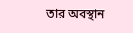তার অবস্থান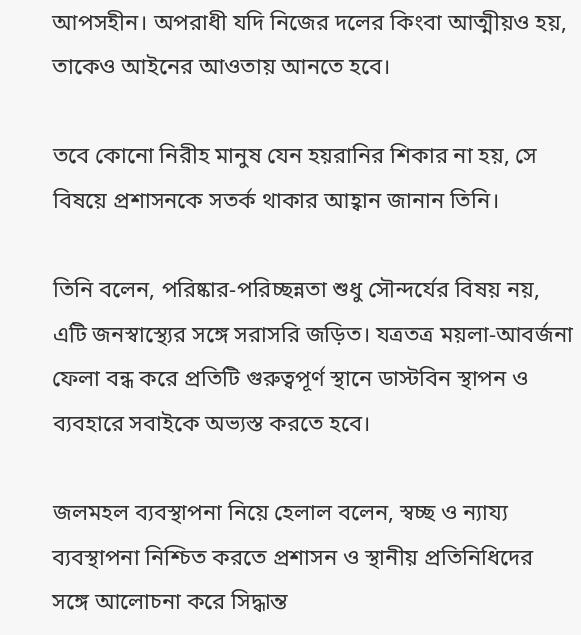আপসহীন। অপরাধী যদি নিজের দলের কিংবা আত্মীয়ও হয়, তাকেও আইনের আওতায় আনতে হবে।

তবে কোনো নিরীহ মানুষ যেন হয়রানির শিকার না হয়, সে বিষয়ে প্রশাসনকে সতর্ক থাকার আহ্বান জানান তিনি।

তিনি বলেন, পরিষ্কার-পরিচ্ছন্নতা শুধু সৌন্দর্যের বিষয় নয়, এটি জনস্বাস্থ্যের সঙ্গে সরাসরি জড়িত। যত্রতত্র ময়লা-আবর্জনা ফেলা বন্ধ করে প্রতিটি গুরুত্বপূর্ণ স্থানে ডাস্টবিন স্থাপন ও ব্যবহারে সবাইকে অভ্যস্ত করতে হবে।

জলমহল ব্যবস্থাপনা নিয়ে হেলাল বলেন, স্বচ্ছ ও ন্যায্য ব্যবস্থাপনা নিশ্চিত করতে প্রশাসন ও স্থানীয় প্রতিনিধিদের সঙ্গে আলোচনা করে সিদ্ধান্ত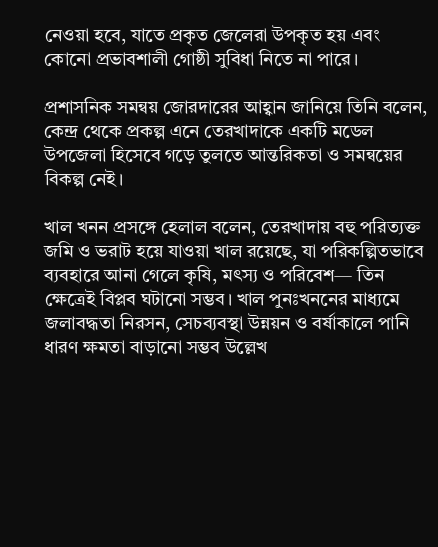নেওয়া হবে, যাতে প্রকৃত জেলেরা উপকৃত হয় এবং কোনো প্রভাবশালী গোষ্ঠী সুবিধা নিতে না পারে।

প্রশাসনিক সমন্বয় জোরদারের আহ্বান জানিয়ে তিনি বলেন, কেন্দ্র থেকে প্রকল্প এনে তেরখাদাকে একটি মডেল উপজেলা হিসেবে গড়ে তুলতে আন্তরিকতা ও সমন্বয়ের বিকল্প নেই।

খাল খনন প্রসঙ্গে হেলাল বলেন, তেরখাদায় বহু পরিত্যক্ত জমি ও ভরাট হয়ে যাওয়া খাল রয়েছে, যা পরিকল্পিতভাবে ব্যবহারে আনা গেলে কৃষি, মৎস্য ও পরিবেশ— তিন ক্ষেত্রেই বিপ্লব ঘটানো সম্ভব। খাল পুনঃখননের মাধ্যমে জলাবদ্ধতা নিরসন, সেচব্যবস্থা উন্নয়ন ও বর্ষাকালে পানি ধারণ ক্ষমতা বাড়ানো সম্ভব উল্লেখ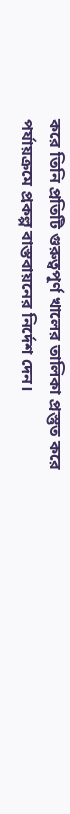করে তিনি প্রতিটি গুরুত্বপূর্ণ খালের তালিকা প্রস্তুত করে পর্যায়ক্রমে প্রকল্প বাস্তবায়নের নির্দেশ দেন।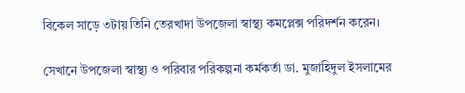বিকেল সাড়ে ৩টায় তিনি তেরখাদা উপজেলা স্বাস্থ্য কমপ্লেক্স পরিদর্শন করেন।

সেখানে উপজেলা স্বাস্থ্য ও পরিবার পরিকল্পনা কর্মকর্তা ডা. মুজাহিদুল ইসলামের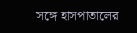সঙ্গে হাসপাতালের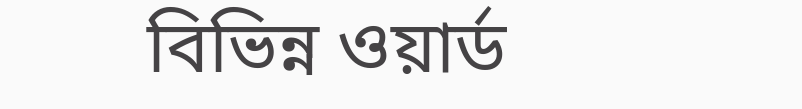বিভিন্ন ওয়ার্ড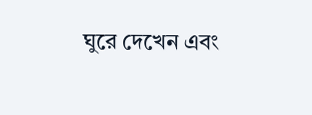ঘুরে দেখেন এবং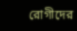রোগীদের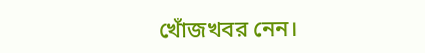খোঁজখবর নেন।